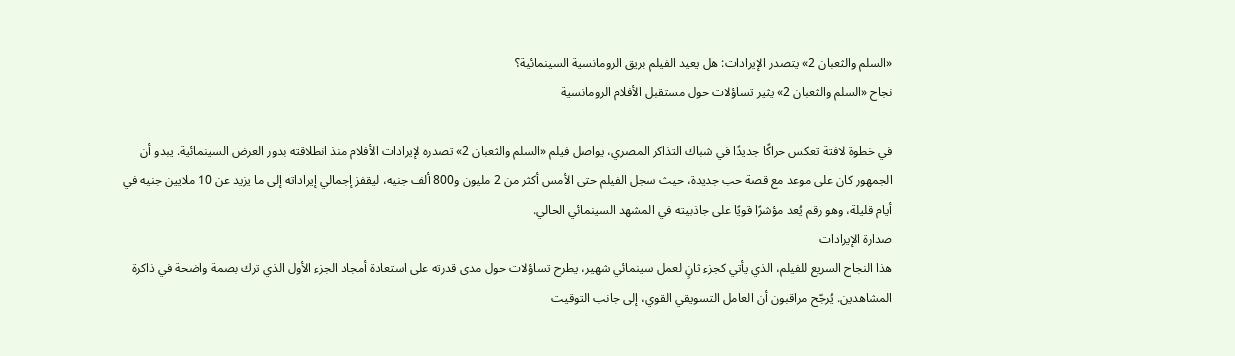«السلم والثعبان 2» يتصدر الإيرادات: هل يعيد الفيلم بريق الرومانسية السينمائية؟
نجاح «السلم والثعبان 2» يثير تساؤلات حول مستقبل الأفلام الرومانسية

في خطوة لافتة تعكس حراكًا جديدًا في شباك التذاكر المصري، يواصل فيلم «السلم والثعبان 2» تصدره لإيرادات الأفلام منذ انطلاقته بدور العرض السينمائية. يبدو أن الجمهور كان على موعد مع قصة حب جديدة، حيث سجل الفيلم حتى الأمس أكثر من 2 مليون و800 ألف جنيه، ليقفز إجمالي إيراداته إلى ما يزيد عن 10 ملايين جنيه في أيام قليلة، وهو رقم يُعد مؤشرًا قويًا على جاذبيته في المشهد السينمائي الحالي.
صدارة الإيرادات
هذا النجاح السريع للفيلم، الذي يأتي كجزء ثانٍ لعمل سينمائي شهير، يطرح تساؤلات حول مدى قدرته على استعادة أمجاد الجزء الأول الذي ترك بصمة واضحة في ذاكرة المشاهدين. يُرجّح مراقبون أن العامل التسويقي القوي، إلى جانب التوقيت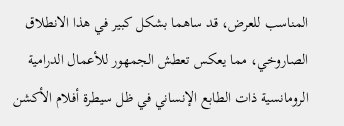المناسب للعرض، قد ساهما بشكل كبير في هذا الانطلاق الصاروخي، مما يعكس تعطش الجمهور للأعمال الدرامية الرومانسية ذات الطابع الإنساني في ظل سيطرة أفلام الأكشن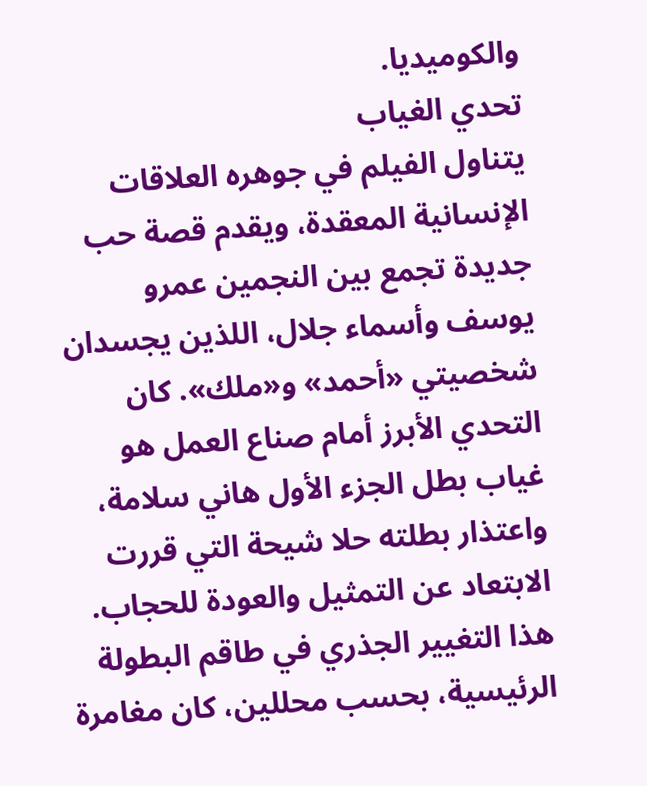والكوميديا.
تحدي الغياب
يتناول الفيلم في جوهره العلاقات الإنسانية المعقدة، ويقدم قصة حب جديدة تجمع بين النجمين عمرو يوسف وأسماء جلال، اللذين يجسدان شخصيتي «أحمد» و«ملك». كان التحدي الأبرز أمام صناع العمل هو غياب بطل الجزء الأول هاني سلامة، واعتذار بطلته حلا شيحة التي قررت الابتعاد عن التمثيل والعودة للحجاب. هذا التغيير الجذري في طاقم البطولة الرئيسية، بحسب محللين، كان مغامرة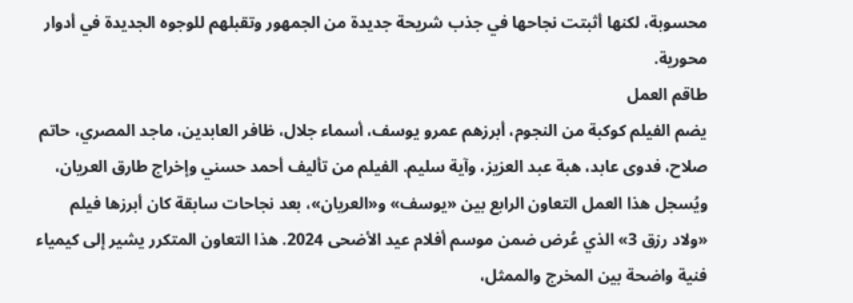محسوبة، لكنها أثبتت نجاحها في جذب شريحة جديدة من الجمهور وتقبلهم للوجوه الجديدة في أدوار محورية.
طاقم العمل
يضم الفيلم كوكبة من النجوم، أبرزهم عمرو يوسف، أسماء جلال، ظافر العابدين، ماجد المصري، حاتم صلاح، فدوى عابد، هبة عبد العزيز، وآية سليم. الفيلم من تأليف أحمد حسني وإخراج طارق العريان، ويُسجل هذا العمل التعاون الرابع بين «يوسف» و«العريان»، بعد نجاحات سابقة كان أبرزها فيلم «ولاد رزق 3» الذي عُرض ضمن موسم أفلام عيد الأضحى 2024. هذا التعاون المتكرر يشير إلى كيمياء فنية واضحة بين المخرج والممثل،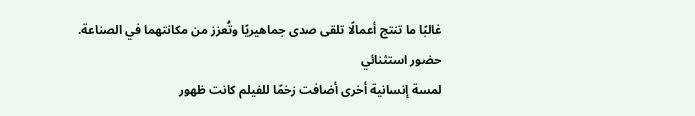غالبًا ما تنتج أعمالًا تلقى صدى جماهيريًا وتُعزز من مكانتهما في الصناعة.
حضور استثنائي
لمسة إنسانية أخرى أضافت زخمًا للفيلم كانت ظهور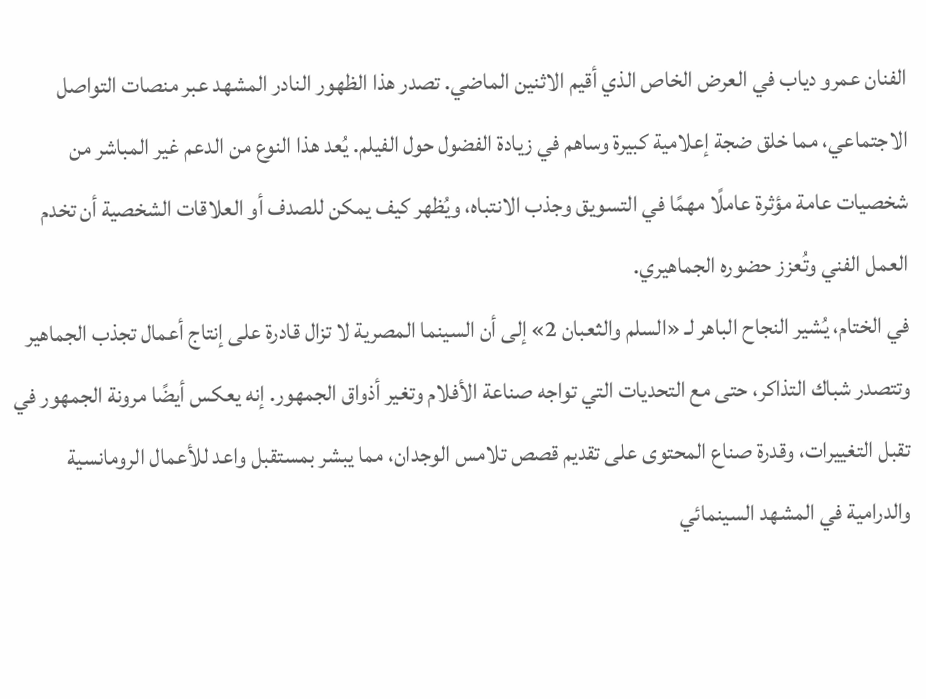الفنان عمرو دياب في العرض الخاص الذي أقيم الاثنين الماضي. تصدر هذا الظهور النادر المشهد عبر منصات التواصل الاجتماعي، مما خلق ضجة إعلامية كبيرة وساهم في زيادة الفضول حول الفيلم. يُعد هذا النوع من الدعم غير المباشر من شخصيات عامة مؤثرة عاملًا مهمًا في التسويق وجذب الانتباه، ويُظهر كيف يمكن للصدف أو العلاقات الشخصية أن تخدم العمل الفني وتُعزز حضوره الجماهيري.
في الختام، يُشير النجاح الباهر لـ «السلم والثعبان 2» إلى أن السينما المصرية لا تزال قادرة على إنتاج أعمال تجذب الجماهير وتتصدر شباك التذاكر، حتى مع التحديات التي تواجه صناعة الأفلام وتغير أذواق الجمهور. إنه يعكس أيضًا مرونة الجمهور في تقبل التغييرات، وقدرة صناع المحتوى على تقديم قصص تلامس الوجدان، مما يبشر بمستقبل واعد للأعمال الرومانسية والدرامية في المشهد السينمائي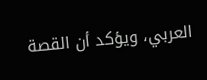العربي، ويؤكد أن القصة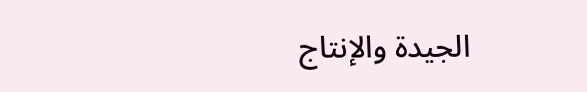الجيدة والإنتاج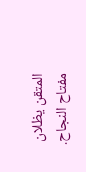المتقن يظلان مفتاح النجاح.